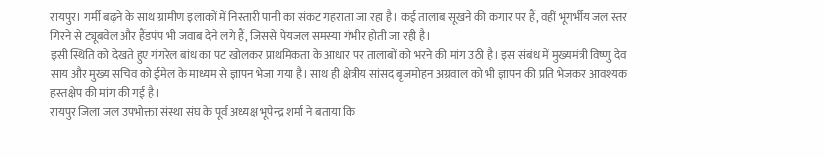रायपुर। गर्मी बढ़ने के साथ ग्रामीण इलाकों में निस्तारी पानी का संकट गहराता जा रहा है। कई तालाब सूखने की कगार पर हैं, वहीं भूगर्भीय जल स्तर गिरने से ट्यूबवेल और हैंडपंप भी जवाब देने लगे हैं, जिससे पेयजल समस्या गंभीर होती जा रही है।
इसी स्थिति को देखते हुए गंगरेल बांध का पट खोलकर प्राथमिकता के आधार पर तालाबों को भरने की मांग उठी है। इस संबंध में मुख्यमंत्री विष्णु देव साय और मुख्य सचिव को ईमेल के माध्यम से ज्ञापन भेजा गया है। साथ ही क्षेत्रीय सांसद बृजमोहन अग्रवाल को भी ज्ञापन की प्रति भेजकर आवश्यक हस्तक्षेप की मांग की गई है।
रायपुर जिला जल उपभोक्ता संस्था संघ के पूर्व अध्यक्ष भूपेन्द्र शर्मा ने बताया कि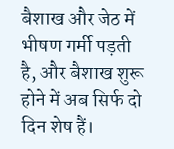बैशाख और जेठ में भीषण गर्मी पड़ती है, और बैशाख शुरू होने में अब सिर्फ दो दिन शेष हैं।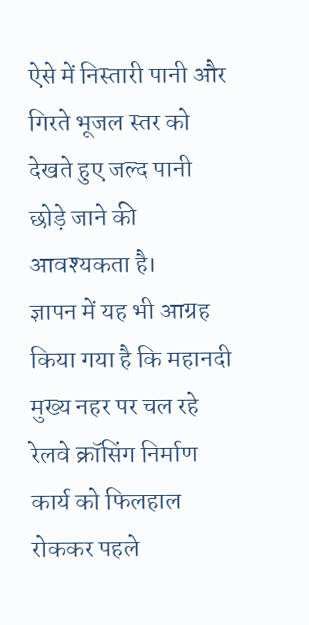ऐसे में निस्तारी पानी और गिरते भूजल स्तर को देखते हुए जल्द पानी छोड़े जाने की आवश्यकता है।
ज्ञापन में यह भी आग्रह किया गया है कि महानदी मुख्य नहर पर चल रहे रेलवे क्रॉसिंग निर्माण कार्य को फिलहाल रोककर पहले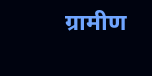ग्रामीण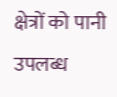क्षेत्रों को पानी उपलब्ध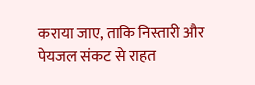कराया जाए, ताकि निस्तारी और पेयजल संकट से राहत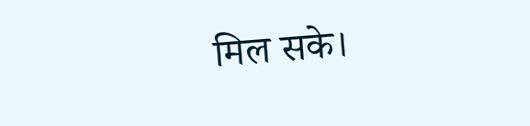मिल सके।